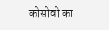कोसोवो का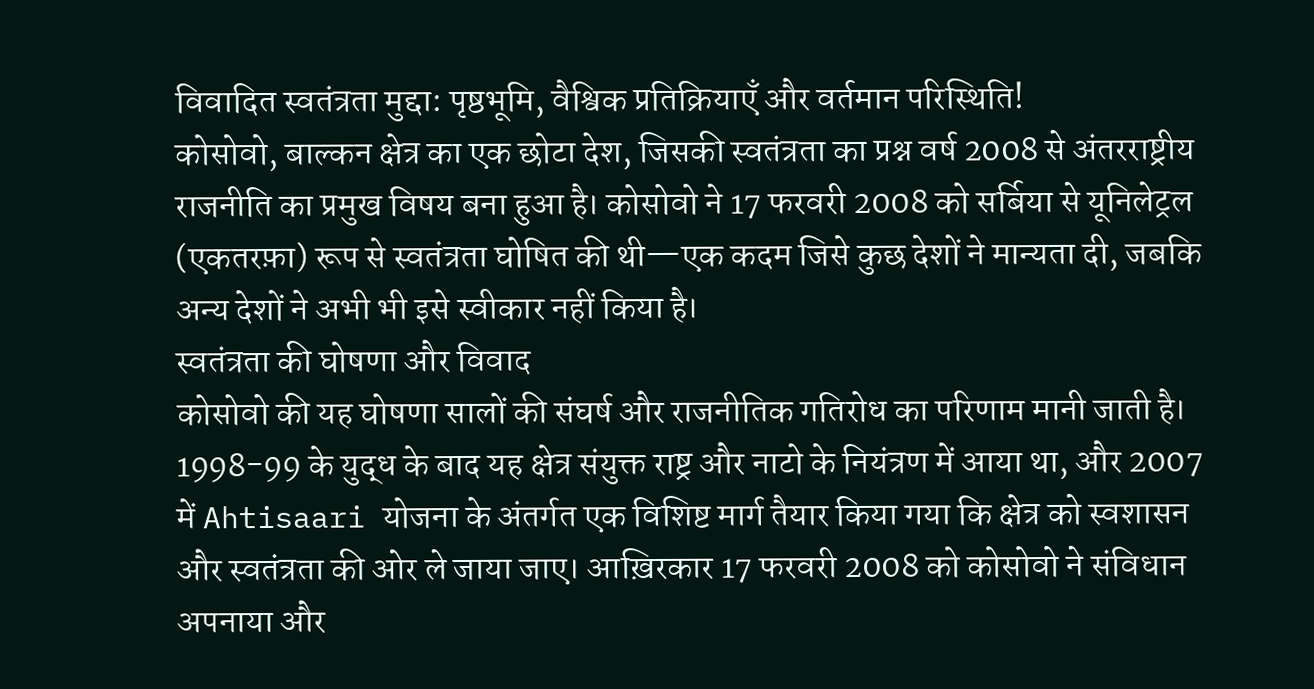विवादित स्वतंत्रता मुद्दा: पृष्ठभूमि, वैश्विक प्रतिक्रियाएँ और वर्तमान परिस्थिति!
कोसोवो, बाल्कन क्षेत्र का एक छोटा देश, जिसकी स्वतंत्रता का प्रश्न वर्ष 2008 से अंतरराष्ट्रीय राजनीति का प्रमुख विषय बना हुआ है। कोसोवो ने 17 फरवरी 2008 को सर्बिया से यूनिलेट्रल (एकतरफ़ा) रूप से स्वतंत्रता घोषित की थी—एक कदम जिसे कुछ देशों ने मान्यता दी, जबकि अन्य देशों ने अभी भी इसे स्वीकार नहीं किया है।
स्वतंत्रता की घोषणा और विवाद
कोसोवो की यह घोषणा सालों की संघर्ष और राजनीतिक गतिरोध का परिणाम मानी जाती है। 1998-99 के युद्ध के बाद यह क्षेत्र संयुक्त राष्ट्र और नाटो के नियंत्रण में आया था, और 2007 में Ahtisaari योजना के अंतर्गत एक विशिष्ट मार्ग तैयार किया गया कि क्षेत्र को स्वशासन और स्वतंत्रता की ओर ले जाया जाए। आख़िरकार 17 फरवरी 2008 को कोसोवो ने संविधान अपनाया और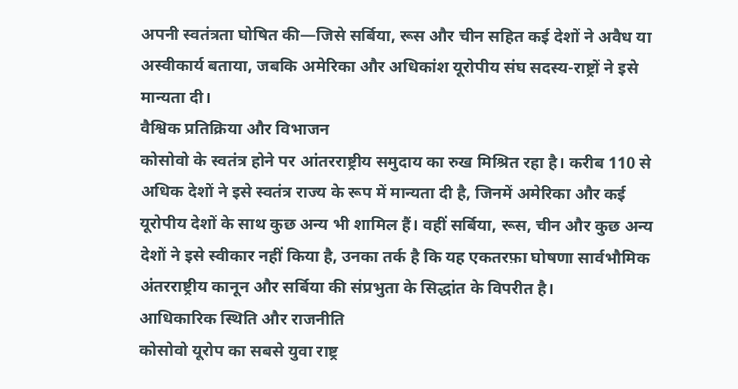अपनी स्वतंत्रता घोषित की—जिसे सर्बिया, रूस और चीन सहित कई देशों ने अवैध या अस्वीकार्य बताया, जबकि अमेरिका और अधिकांश यूरोपीय संघ सदस्य-राष्ट्रों ने इसे मान्यता दी।
वैश्विक प्रतिक्रिया और विभाजन
कोसोवो के स्वतंत्र होने पर आंतरराष्ट्रीय समुदाय का रुख मिश्रित रहा है। करीब 110 से अधिक देशों ने इसे स्वतंत्र राज्य के रूप में मान्यता दी है, जिनमें अमेरिका और कई यूरोपीय देशों के साथ कुछ अन्य भी शामिल हैं। वहीं सर्बिया, रूस, चीन और कुछ अन्य देशों ने इसे स्वीकार नहीं किया है, उनका तर्क है कि यह एकतरफ़ा घोषणा सार्वभौमिक अंतरराष्ट्रीय कानून और सर्बिया की संप्रभुता के सिद्धांत के विपरीत है।
आधिकारिक स्थिति और राजनीति
कोसोवो यूरोप का सबसे युवा राष्ट्र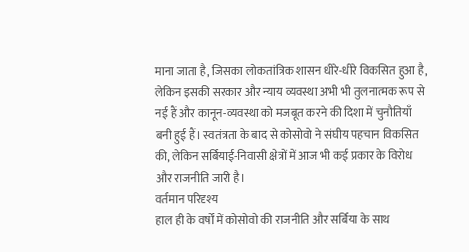माना जाता है, जिसका लोकतांत्रिक शासन धीरे-धीरे विकसित हुआ है, लेकिन इसकी सरकार और न्याय व्यवस्था अभी भी तुलनात्मक रूप से नई हैं और कानून-व्यवस्था को मजबूत करने की दिशा में चुनौतियाँ बनी हुई हैं। स्वतंत्रता के बाद से कोसोवो ने संघीय पहचान विकसित की, लेकिन सर्बियाई-निवासी क्षेत्रों में आज भी कई प्रकार के विरोध और राजनीति जारी है।
वर्तमान परिदृश्य
हाल ही के वर्षों में कोसोवो की राजनीति और सर्बिया के साथ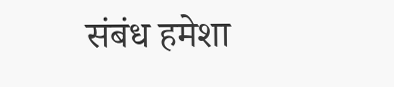संबंध हमेशा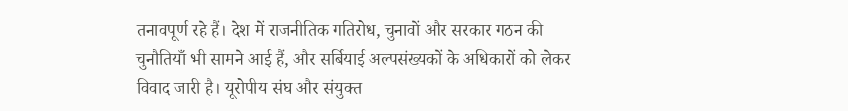तनावपूर्ण रहे हैं। देश में राजनीतिक गतिरोध, चुनावों और सरकार गठन की चुनौतियाँ भी सामने आई हैं, और सर्बियाई अल्पसंख्यकों के अधिकारों को लेकर विवाद जारी है। यूरोपीय संघ और संयुक्त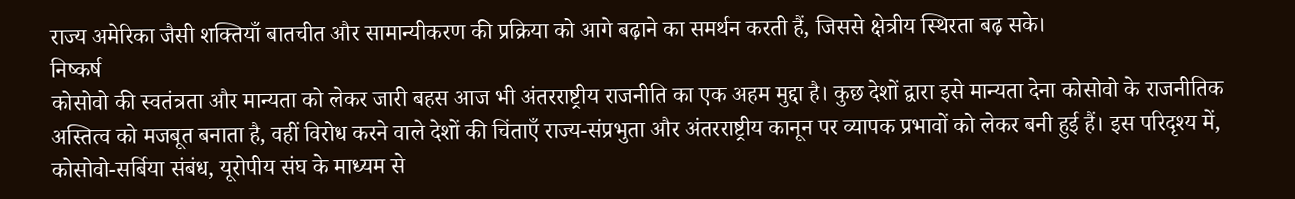राज्य अमेरिका जैसी शक्तियाँ बातचीत और सामान्यीकरण की प्रक्रिया को आगे बढ़ाने का समर्थन करती हैं, जिससे क्षेत्रीय स्थिरता बढ़ सके।
निष्कर्ष
कोसोवो की स्वतंत्रता और मान्यता को लेकर जारी बहस आज भी अंतरराष्ट्रीय राजनीति का एक अहम मुद्दा है। कुछ देशों द्वारा इसे मान्यता देना कोसोवो के राजनीतिक अस्तित्व को मजबूत बनाता है, वहीं विरोध करने वाले देशों की चिंताएँ राज्य-संप्रभुता और अंतरराष्ट्रीय कानून पर व्यापक प्रभावों को लेकर बनी हुई हैं। इस परिदृश्य में, कोसोवो-सर्बिया संबंध, यूरोपीय संघ के माध्यम से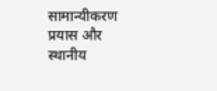सामान्यीकरण प्रयास और स्थानीय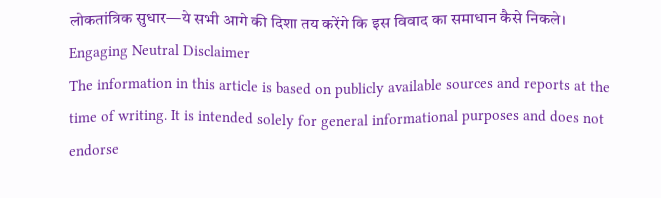लोकतांत्रिक सुधार—ये सभी आगे की दिशा तय करेंगे कि इस विवाद का समाधान कैसे निकले।
Engaging Neutral Disclaimer
The information in this article is based on publicly available sources and reports at the time of writing. It is intended solely for general informational purposes and does not endorse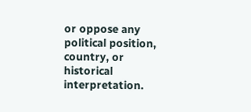or oppose any political position, country, or historical interpretation.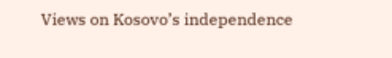Views on Kosovo’s independence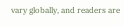vary globally, and readers are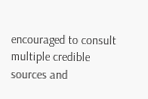encouraged to consult multiple credible sources and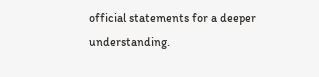official statements for a deeper understanding.